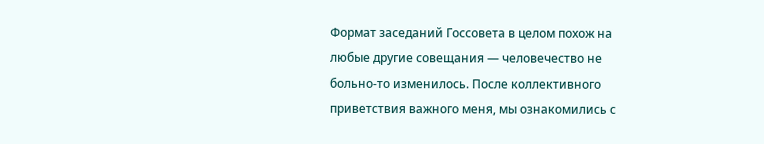Формат заседаний Госсовета в целом похож на любые другие совещания — человечество не больно-то изменилось. После коллективного приветствия важного меня, мы ознакомились с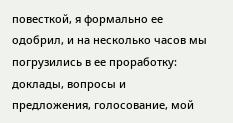повесткой, я формально ее одобрил, и на несколько часов мы погрузились в ее проработку: доклады, вопросы и предложения, голосование, мой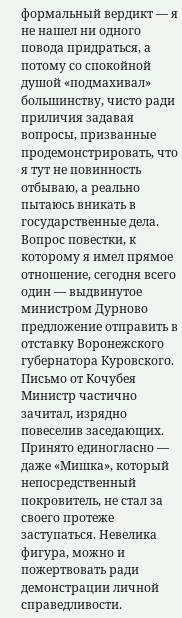формальный вердикт — я не нашел ни одного повода придраться, а потому со спокойной душой «подмахивал» большинству, чисто ради приличия задавая вопросы, призванные продемонстрировать, что я тут не повинность отбываю, а реально пытаюсь вникать в государственные дела.
Вопрос повестки, к которому я имел прямое отношение, сегодня всего один — выдвинутое министром Дурново предложение отправить в отставку Воронежского губернатора Куровского. Письмо от Кочубея Министр частично зачитал, изрядно повеселив заседающих. Принято единогласно — даже «Мишка», который непосредственный покровитель, не стал за своего протеже заступаться. Невелика фигура, можно и пожертвовать ради демонстрации личной справедливости.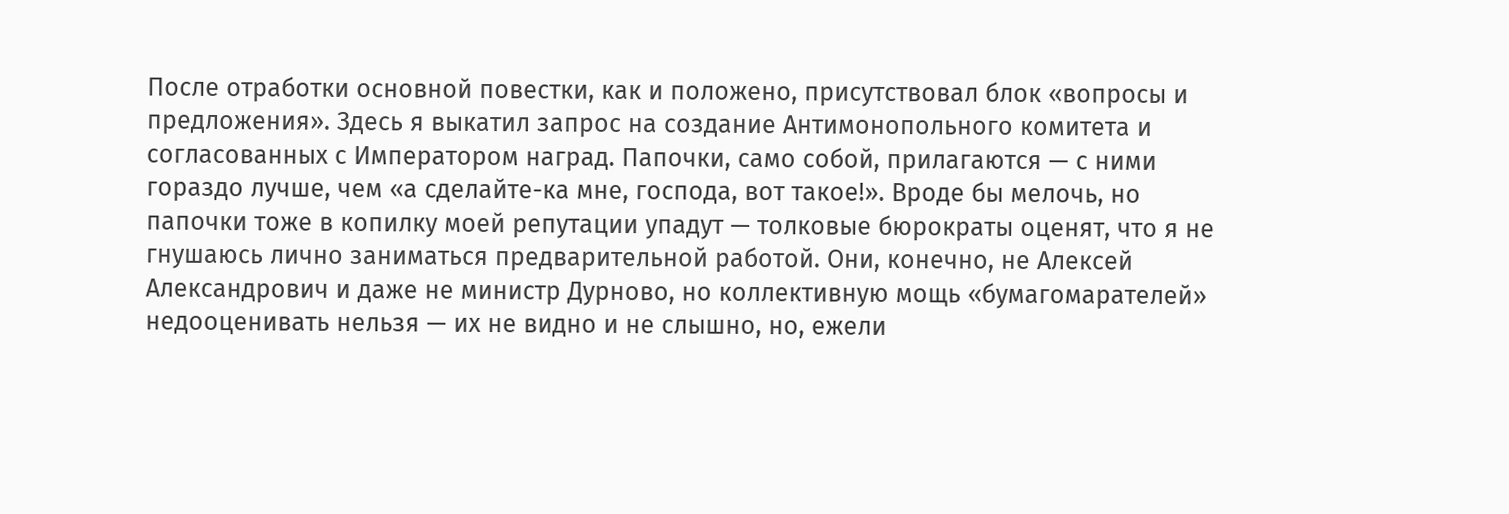После отработки основной повестки, как и положено, присутствовал блок «вопросы и предложения». Здесь я выкатил запрос на создание Антимонопольного комитета и согласованных с Императором наград. Папочки, само собой, прилагаются — с ними гораздо лучше, чем «а сделайте-ка мне, господа, вот такое!». Вроде бы мелочь, но папочки тоже в копилку моей репутации упадут — толковые бюрократы оценят, что я не гнушаюсь лично заниматься предварительной работой. Они, конечно, не Алексей Александрович и даже не министр Дурново, но коллективную мощь «бумагомарателей» недооценивать нельзя — их не видно и не слышно, но, ежели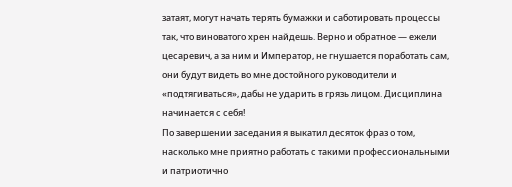затаят, могут начать терять бумажки и саботировать процессы так, что виноватого хрен найдешь. Верно и обратное — ежели цесаревич, а за ним и Император, не гнушается поработать сам, они будут видеть во мне достойного руководители и «подтягиваться», дабы не ударить в грязь лицом. Дисциплина начинается с себя!
По завершении заседания я выкатил десяток фраз о том, насколько мне приятно работать с такими профессиональными и патриотично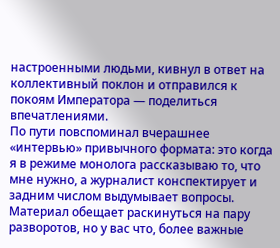настроенными людьми, кивнул в ответ на коллективный поклон и отправился к покоям Императора — поделиться впечатлениями.
По пути повспоминал вчерашнее «интервью» привычного формата: это когда я в режиме монолога рассказываю то, что мне нужно, а журналист конспектирует и задним числом выдумывает вопросы. Материал обещает раскинуться на пару разворотов, но у вас что, более важные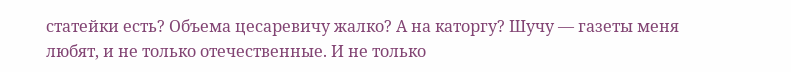статейки есть? Объема цесаревичу жалко? А на каторгу? Шучу — газеты меня любят, и не только отечественные. И не только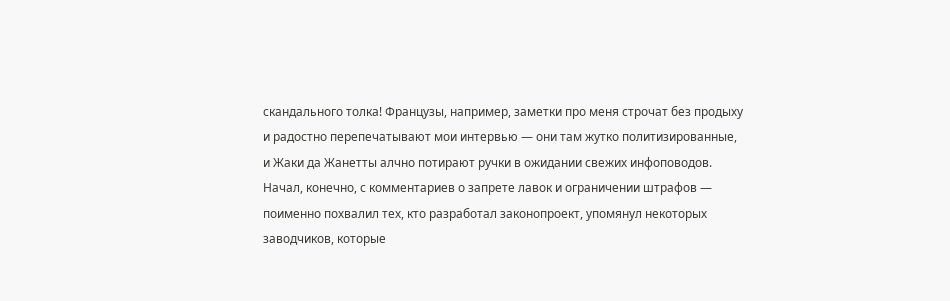скандального толка! Французы, например, заметки про меня строчат без продыху и радостно перепечатывают мои интервью — они там жутко политизированные, и Жаки да Жанетты алчно потирают ручки в ожидании свежих инфоповодов.
Начал, конечно, с комментариев о запрете лавок и ограничении штрафов — поименно похвалил тех, кто разработал законопроект, упомянул некоторых заводчиков, которые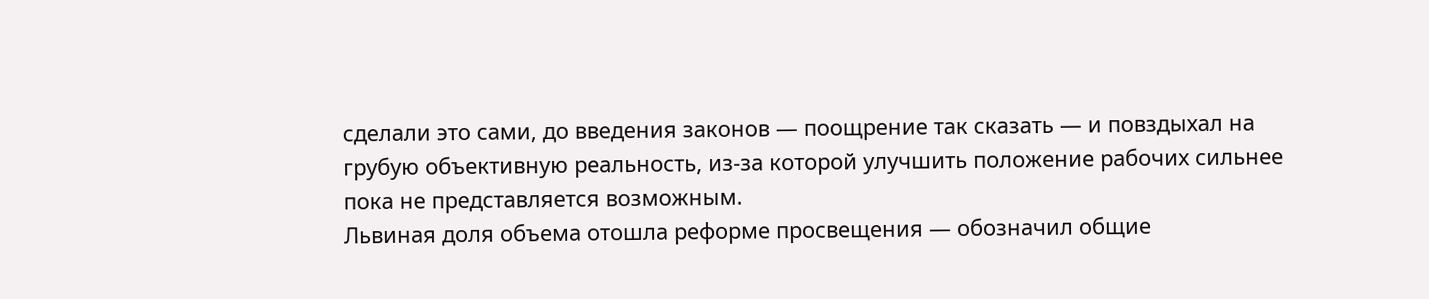сделали это сами, до введения законов — поощрение так сказать — и повздыхал на грубую объективную реальность, из-за которой улучшить положение рабочих сильнее пока не представляется возможным.
Львиная доля объема отошла реформе просвещения — обозначил общие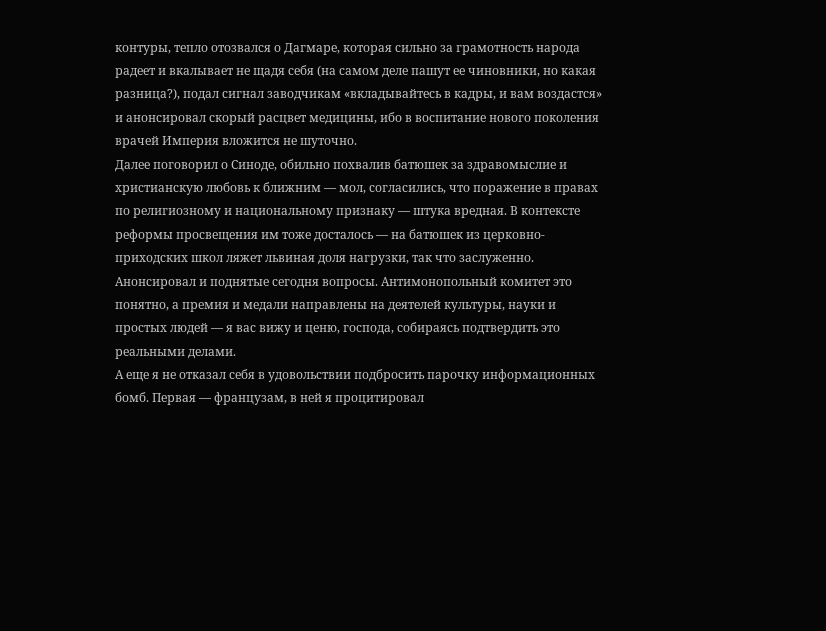контуры, тепло отозвался о Дагмаре, которая сильно за грамотность народа радеет и вкалывает не щадя себя (на самом деле пашут ее чиновники, но какая разница?), подал сигнал заводчикам «вкладывайтесь в кадры, и вам воздастся» и анонсировал скорый расцвет медицины, ибо в воспитание нового поколения врачей Империя вложится не шуточно.
Далее поговорил о Синоде, обильно похвалив батюшек за здравомыслие и христианскую любовь к ближним — мол, согласились, что поражение в правах по религиозному и национальному признаку — штука вредная. В контексте реформы просвещения им тоже досталось — на батюшек из церковно-приходских школ ляжет львиная доля нагрузки, так что заслуженно.
Анонсировал и поднятые сегодня вопросы. Антимонопольный комитет это понятно, а премия и медали направлены на деятелей культуры, науки и простых людей — я вас вижу и ценю, господа, собираясь подтвердить это реальными делами.
А еще я не отказал себя в удовольствии подбросить парочку информационных бомб. Первая — французам, в ней я процитировал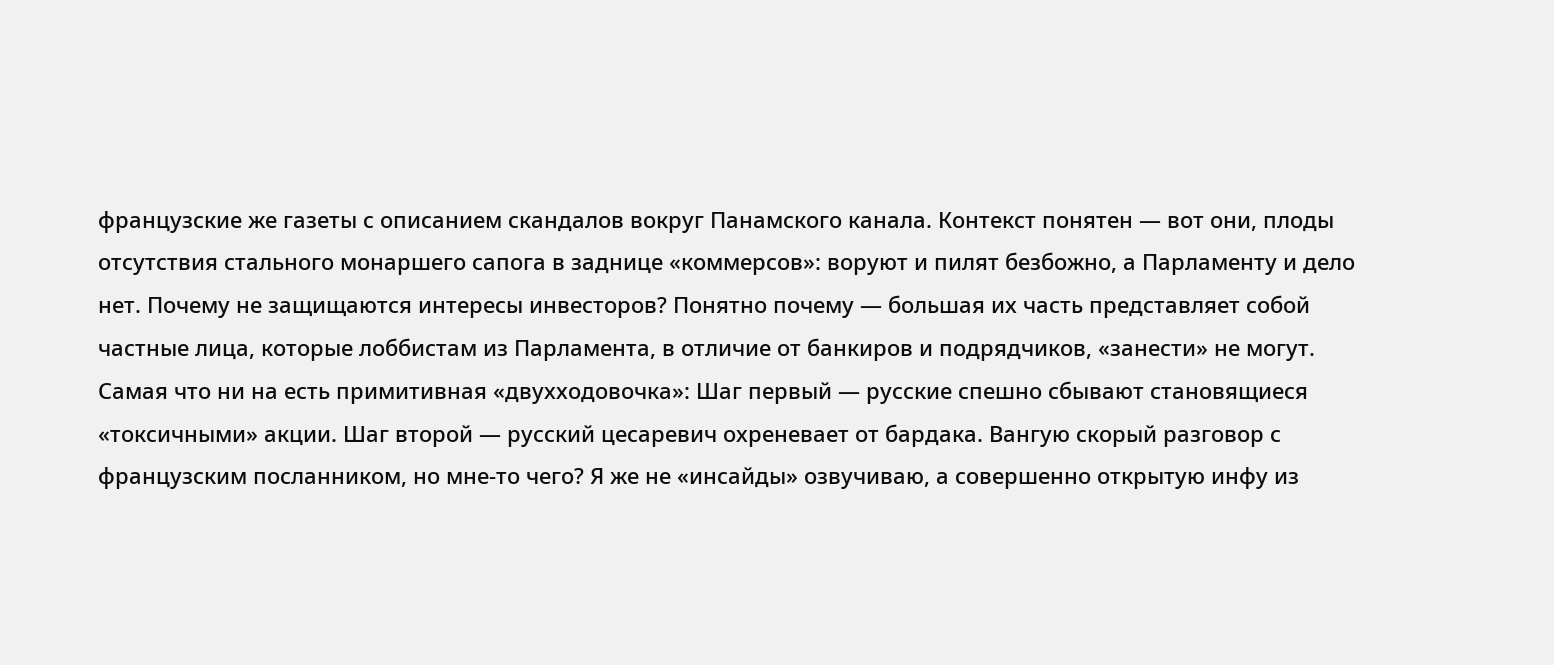французские же газеты с описанием скандалов вокруг Панамского канала. Контекст понятен — вот они, плоды отсутствия стального монаршего сапога в заднице «коммерсов»: воруют и пилят безбожно, а Парламенту и дело нет. Почему не защищаются интересы инвесторов? Понятно почему — большая их часть представляет собой частные лица, которые лоббистам из Парламента, в отличие от банкиров и подрядчиков, «занести» не могут.
Самая что ни на есть примитивная «двухходовочка»: Шаг первый — русские спешно сбывают становящиеся «токсичными» акции. Шаг второй — русский цесаревич охреневает от бардака. Вангую скорый разговор с французским посланником, но мне-то чего? Я же не «инсайды» озвучиваю, а совершенно открытую инфу из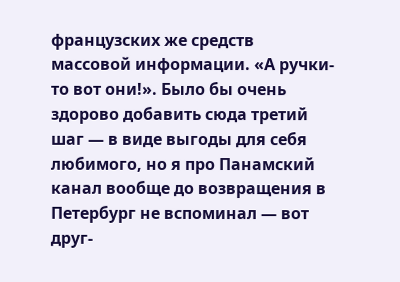французских же средств массовой информации. «А ручки-то вот они!». Было бы очень здорово добавить сюда третий шаг — в виде выгоды для себя любимого, но я про Панамский канал вообще до возвращения в Петербург не вспоминал — вот друг-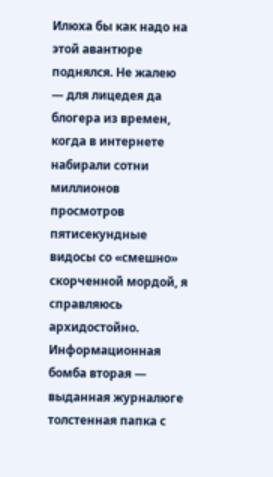Илюха бы как надо на этой авантюре поднялся. Не жалею — для лицедея да блогера из времен, когда в интернете набирали сотни миллионов просмотров пятисекундные видосы со «смешно» скорченной мордой, я справляюсь архидостойно.
Информационная бомба вторая — выданная журналюге толстенная папка с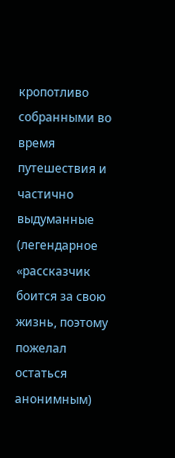кропотливо собранными во время путешествия и частично выдуманные (легендарное «рассказчик боится за свою жизнь, поэтому пожелал остаться анонимным)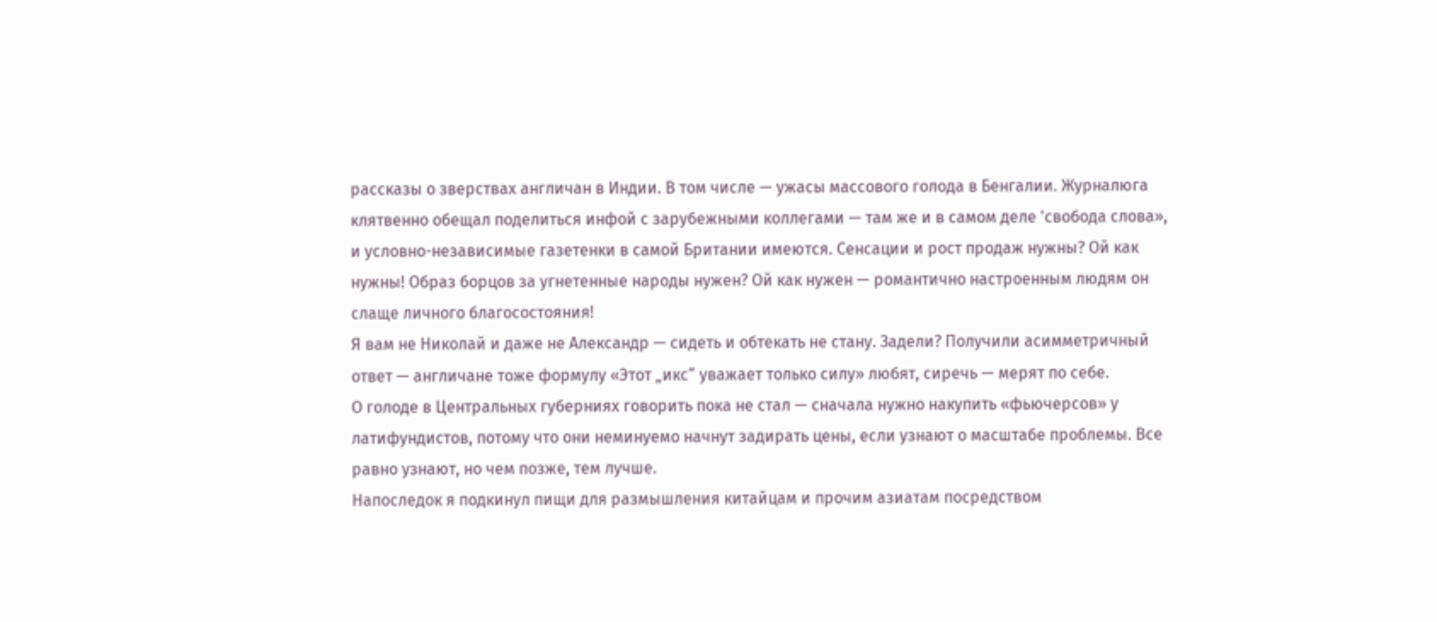рассказы о зверствах англичан в Индии. В том числе — ужасы массового голода в Бенгалии. Журналюга клятвенно обещал поделиться инфой с зарубежными коллегами — там же и в самом деле 'свобода слова», и условно-независимые газетенки в самой Британии имеются. Сенсации и рост продаж нужны? Ой как нужны! Образ борцов за угнетенные народы нужен? Ой как нужен — романтично настроенным людям он слаще личного благосостояния!
Я вам не Николай и даже не Александр — сидеть и обтекать не стану. Задели? Получили асимметричный ответ — англичане тоже формулу «Этот „икс“ уважает только силу» любят, сиречь — мерят по себе.
О голоде в Центральных губерниях говорить пока не стал — сначала нужно накупить «фьючерсов» у латифундистов, потому что они неминуемо начнут задирать цены, если узнают о масштабе проблемы. Все равно узнают, но чем позже, тем лучше.
Напоследок я подкинул пищи для размышления китайцам и прочим азиатам посредством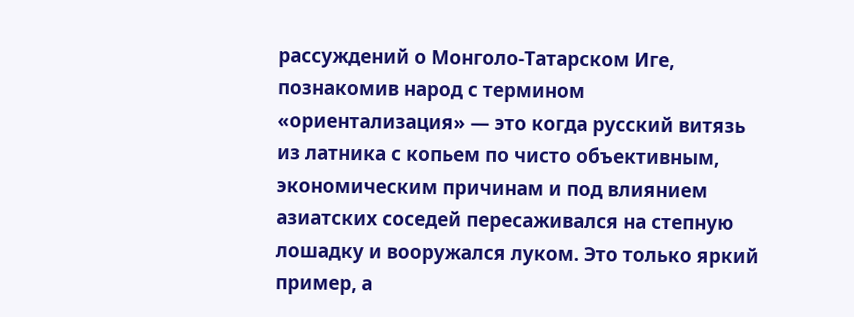рассуждений о Монголо-Татарском Иге, познакомив народ с термином «ориентализация» — это когда русский витязь из латника с копьем по чисто объективным, экономическим причинам и под влиянием азиатских соседей пересаживался на степную лошадку и вооружался луком. Это только яркий пример, а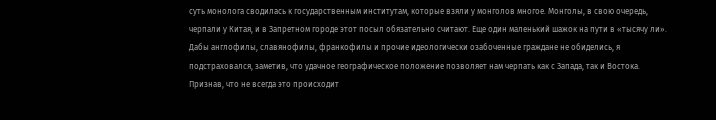суть монолога сводилась к государственным институтам, которые взяли у монголов многое. Монголы, в свою очередь, черпали у Китая, и в Запретном городе этот посыл обязательно считают. Еще один маленький шажок на пути в «тысячу ли». Дабы англофилы, славянофилы, франкофилы и прочие идеологически озабоченные граждане не обиделись, я подстраховался, заметив, что удачное географическое положение позволяет нам черпать как с Запада, так и Востока. Признав, что не всегда это происходит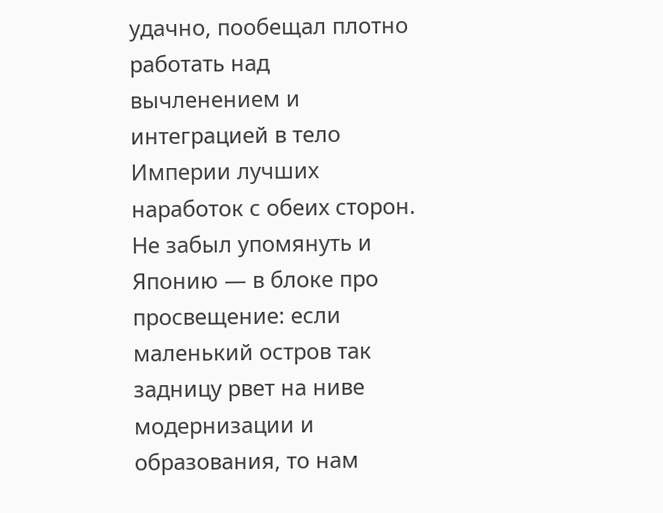удачно, пообещал плотно работать над вычленением и интеграцией в тело Империи лучших наработок с обеих сторон. Не забыл упомянуть и Японию — в блоке про просвещение: если маленький остров так задницу рвет на ниве модернизации и образования, то нам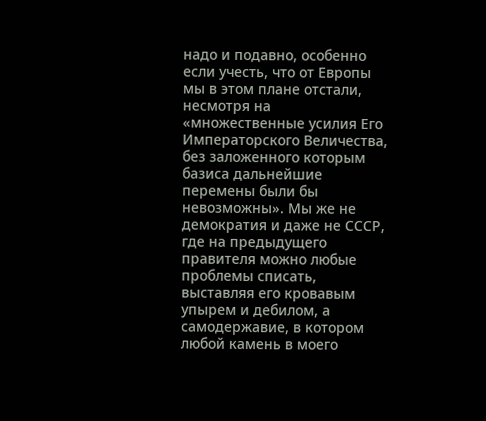надо и подавно, особенно если учесть, что от Европы мы в этом плане отстали, несмотря на «множественные усилия Его Императорского Величества, без заложенного которым базиса дальнейшие перемены были бы невозможны». Мы же не демократия и даже не СССР, где на предыдущего правителя можно любые проблемы списать, выставляя его кровавым упырем и дебилом, а самодержавие, в котором любой камень в моего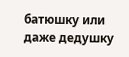батюшку или даже дедушку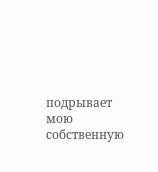подрывает мою собственную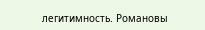легитимность. Романовы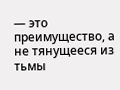— это преимущество, а не тянущееся из тьмы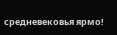средневековья ярмо!